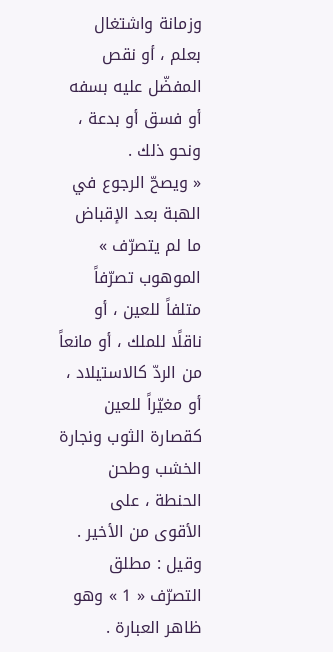وزمانة واشتغال بعلم ، أو نقص المفضّل عليه بسفه أو فسق أو بدعة ، ونحو ذلك .
« ويصحّ الرجوع في الهبة بعد الإقباض ما لم يتصرّف » الموهوب تصرّفاً متلفاً للعين ، أو ناقلًا للملك ، أو مانعاً من الردّ كالاستيلاد ، أو مغيّراً للعين كقصارة الثوب ونجارة الخشب وطحن الحنطة ، على الأقوى من الأخير . وقيل : مطلق التصرّف « 1 » وهو ظاهر العبارة .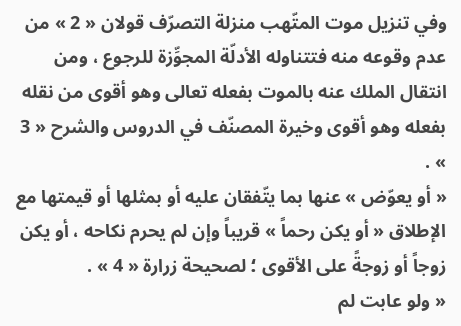وفي تنزيل موت المتّهب منزلة التصرّف قولان « 2 » من عدم وقوعه منه فتتناوله الأدلّة المجوِّزة للرجوع ، ومن انتقال الملك عنه بالموت بفعله تعالى وهو أقوى من نقله بفعله وهو أقوى وخيرة المصنّف في الدروس والشرح « 3 » .
« أو يعوّض » عنها بما يتّفقان عليه أو بمثلها أو قيمتها مع الإطلاق « أو يكن رحماً » قريباً وإن لم يحرم نكاحه ، أو يكن زوجاً أو زوجةً على الأقوى ؛ لصحيحة زرارة « 4 » .
« ولو عابت لم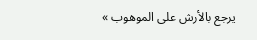يرجع بالأرش على الموهوب »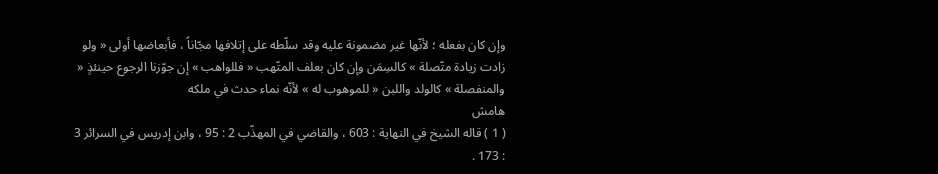وإن كان بفعله ؛ لأنّها غير مضمونة عليه وقد سلّطه على إتلافها مجّاناً ، فأبعاضها أولى « ولو زادت زيادة متّصلة » كالسِمَن وإن كان بعلف المتّهب « فللواهب » إن جوّزنا الرجوع حينئذٍ « والمنفصلة » كالولد واللبن « للموهوب له » لأنّه نماء حدث في ملكه
هامش
( 1 ) قاله الشيخ في النهاية : 603 ، والقاضي في المهذّب 2 : 95 ، وابن إدريس في السرائر 3 : 173 .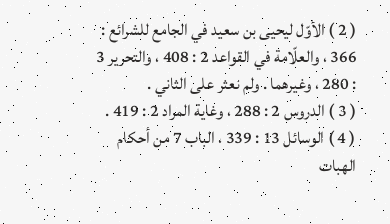( 2 ) الأوّل ليحيى بن سعيد في الجامع للشرائع : 366 ، والعلّامة في القواعد 2 : 408 ، والتحرير 3 : 280 ، وغيرهما . ولم نعثر على الثاني .
( 3 ) الدروس 2 : 288 ، وغاية المراد 2 : 419 .
( 4 ) الوسائل 13 : 339 ، الباب 7 من أحكام الهبات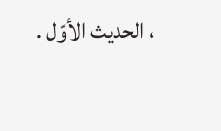، الحديث الأوّل .